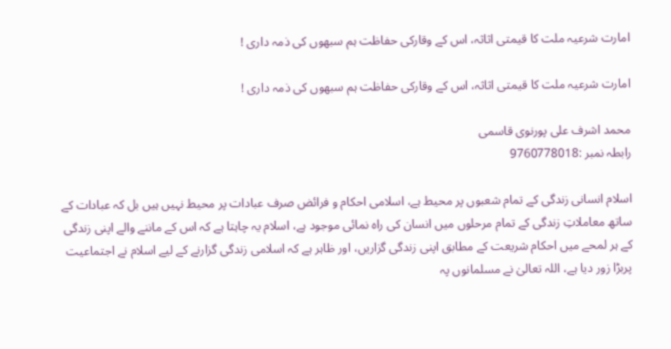امارت شرعیہ ملت کا قیمتی اثاثہ، اس کے وقارکی حفاظت ہم سبھوں کی ذمہ داری !

امارت شرعیہ ملت کا قیمتی اثاثہ، اس کے وقارکی حفاظت ہم سبھوں کی ذمہ داری !

محمد اشرف علی پورنوی قاسمی
رابطہ نمبر :9760778018

اسلام انسانی زندگی کے تمام شعبوں پر محیط ہے، اسلامی احکام و فرائض صرف عبادات پر محیط نہیں ہیں بل کہ عبادات کے ساتھ معاملاتِ زندگی کے تمام مرحلوں میں انسان کی راہ نمائی موجود ہے، اسلام یہ چاہتا ہے کہ اس کے ماننے والے اپنی زندگی کے ہر لمحے میں احکام شریعت کے مطابق اپنی زندگی گزاریں، اور ظاہر ہے کہ اسلامی زندگی گزارنے کے لیے اسلام نے اجتماعیت پربڑا زور دیا ہے، اللہ تعالیٰ نے مسلمانوں پہ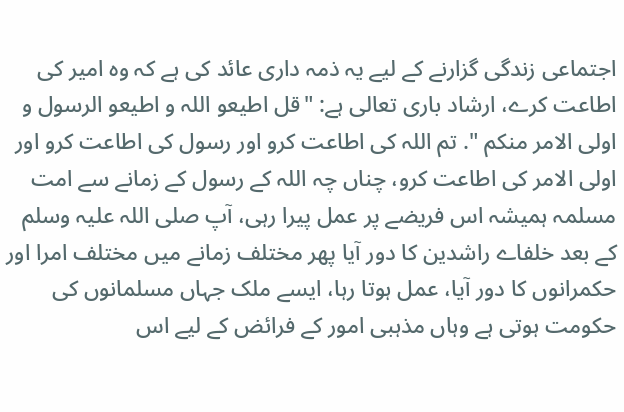اجتماعی زندگی گزارنے کے لیے یہ ذمہ داری عائد کی ہے کہ وہ امیر کی اطاعت کرے، ارشاد باری تعالی ہے: "قل اطیعو اللہ و اطیعو الرسول و اولی الامر منکم ". تم اللہ کی اطاعت کرو اور رسول کی اطاعت کرو اور اولی الامر کی اطاعت کرو، چناں چہ اللہ کے رسول کے زمانے سے امت مسلمہ ہمیشہ اس فریضے پر عمل پیرا رہی، آپ صلی اللہ علیہ وسلم کے بعد خلفاے راشدین کا دور آیا پھر مختلف زمانے میں مختلف امرا اور حکمرانوں کا دور آیا، عمل ہوتا رہا، ایسے ملک جہاں مسلمانوں کی حکومت ہوتی ہے وہاں مذہبی امور کے فرائض کے لیے اس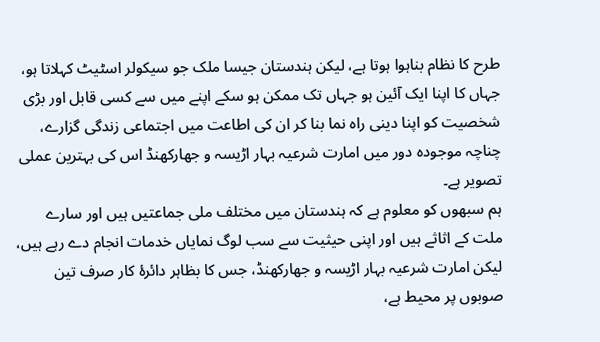طرح کا نظام بناہوا ہوتا ہے، لیکن ہندستان جیسا ملک جو سیکولر اسٹیٹ کہلاتا ہو، جہاں کا اپنا ایک آئین ہو جہاں تک ممکن ہو سکے اپنے میں سے کسی قابل اور بڑی شخصیت کو اپنا دینی راہ نما بنا کر ان کی اطاعت میں اجتماعی زندگی گزارے، چناچہ موجودہ دور میں امارت شرعیہ بہار اڑیسہ و جھارکھنڈ اس کی بہترین عملی تصویر ہے۔
ہم سبھوں کو معلوم ہے کہ ہندستان میں مختلف ملی جماعتیں ہیں اور سارے ملت کے اثاثے ہیں اور اپنی حیثیت سے سب لوگ نمایاں خدمات انجام دے رہے ہیں، لیکن امارت شرعیہ بہار اڑیسہ و جھارکھنڈ، جس کا بظاہر دائرۂ کار صرف تین صوبوں پر محیط ہے،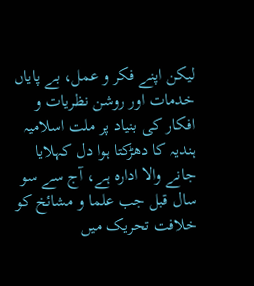لیکن اپنے فکر و عمل، بے پایاں خدمات اور روشن نظریات و افکار کی بنیاد پر ملت اسلامیہ ہندیہ کا دھڑکتا ہوا دل کہلایا جانے والا ادارہ ہے، آج سے سو سال قبل جب علما و مشائخ کو خلافت تحریک میں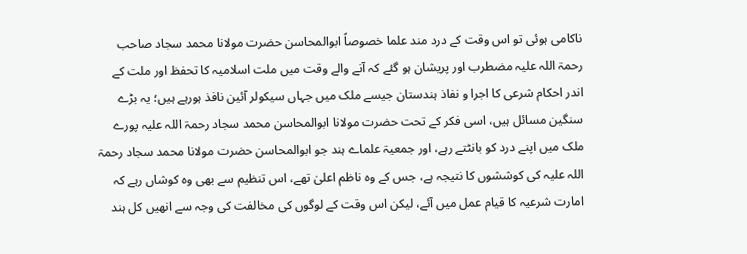ناکامی ہوئی تو اس وقت کے درد مند علما خصوصاً ابوالمحاسن حضرت مولانا محمد سجاد صاحب رحمۃ اللہ علیہ مضطرب اور پریشان ہو گئے کہ آنے والے وقت میں ملت اسلامیہ کا تحفظ اور ملت کے اندر احکام شرعی کا اجرا و نفاذ ہندستان جیسے ملک میں جہاں سیکولر آئین نافذ ہورہے ہیں؛ یہ بڑے سنگین مسائل ہیں، اسی فکر کے تحت حضرت مولانا ابوالمحاسن محمد سجاد رحمۃ اللہ علیہ پورے ملک میں اپنے درد کو بانٹتے رہے، اور جمعیۃ علماے ہند جو ابوالمحاسن حضرت مولانا محمد سجاد رحمۃ اللہ علیہ کی کوششوں کا نتیجہ ہے، جس کے وہ ناظم اعلیٰ تھے، اس تنظیم سے بھی وہ کوشاں رہے کہ امارت شرعیہ کا قیام عمل میں آئے، لیکن اس وقت کے لوگوں کی مخالفت کی وجہ سے انھیں کل ہند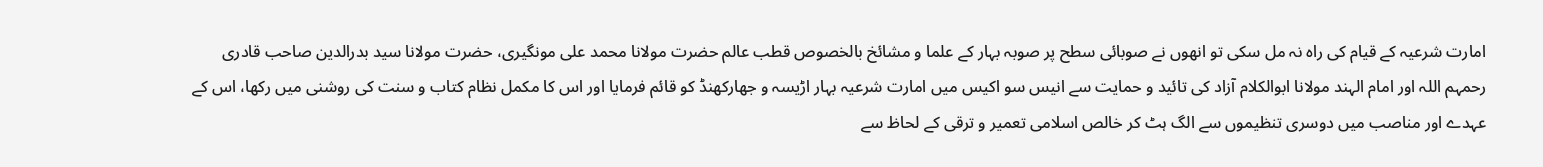امارت شرعیہ کے قیام کی راہ نہ مل سکی تو انھوں نے صوبائی سطح پر صوبہ بہار کے علما و مشائخ بالخصوص قطب عالم حضرت مولانا محمد علی مونگیری، حضرت مولانا سید بدرالدین صاحب قادری رحمہم اللہ اور امام الہند مولانا ابوالکلام آزاد کی تائید و حمایت سے انیس سو اکیس میں امارت شرعیہ بہار اڑیسہ و جھارکھنڈ کو قائم فرمایا اور اس کا مکمل نظام کتاب و سنت کی روشنی میں رکھا، اس کے عہدے اور مناصب میں دوسری تنظیموں سے الگ ہٹ کر خالص اسلامی تعمیر و ترقی کے لحاظ سے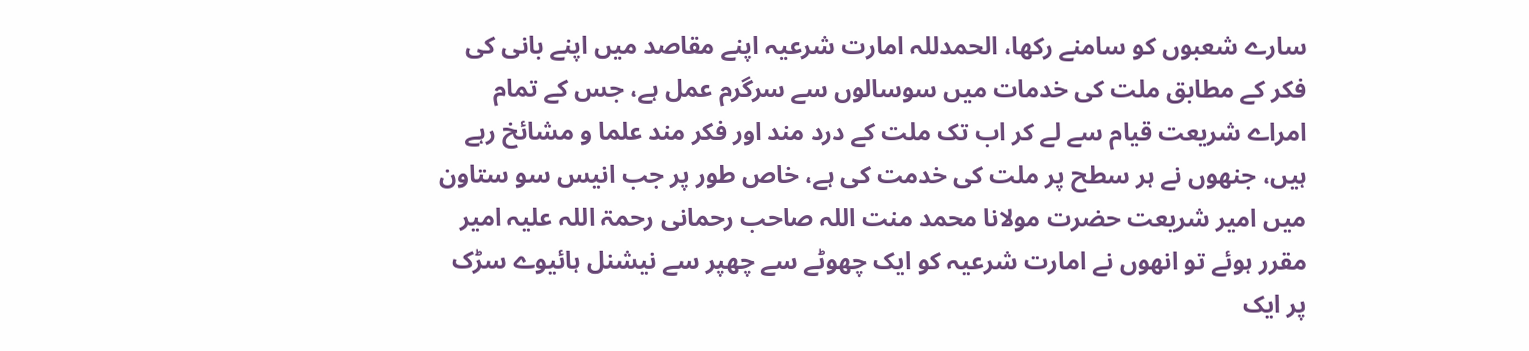سارے شعبوں کو سامنے رکھا، الحمدللہ امارت شرعیہ اپنے مقاصد میں اپنے بانی کی فکر کے مطابق ملت کی خدمات میں سوسالوں سے سرگرم عمل ہے، جس کے تمام امراے شریعت قیام سے لے کر اب تک ملت کے درد مند اور فکر مند علما و مشائخ رہے ہیں، جنھوں نے ہر سطح پر ملت کی خدمت کی ہے، خاص طور پر جب انیس سو ستاون میں امیر شریعت حضرت مولانا محمد منت اللہ صاحب رحمانی رحمۃ اللہ علیہ امیر مقرر ہوئے تو انھوں نے امارت شرعیہ کو ایک چھوٹے سے چھپر سے نیشنل ہائیوے سڑک پر ایک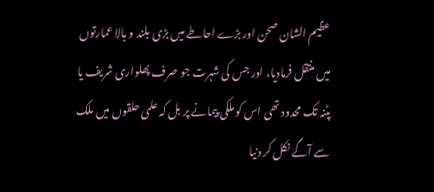عظیم الشان صحن اور بڑے احاطے میں بڑی بلند و بالا عمارتوں میں منتقل فرمادیا، اور جس کی شہرت جو صرف پھلواری شریف یا پٹنہ تک محدود تھی اس کو ملکی پیمانے پر بل کہ علمی حلقوں میں ملک سے آگے نکل کر دنیا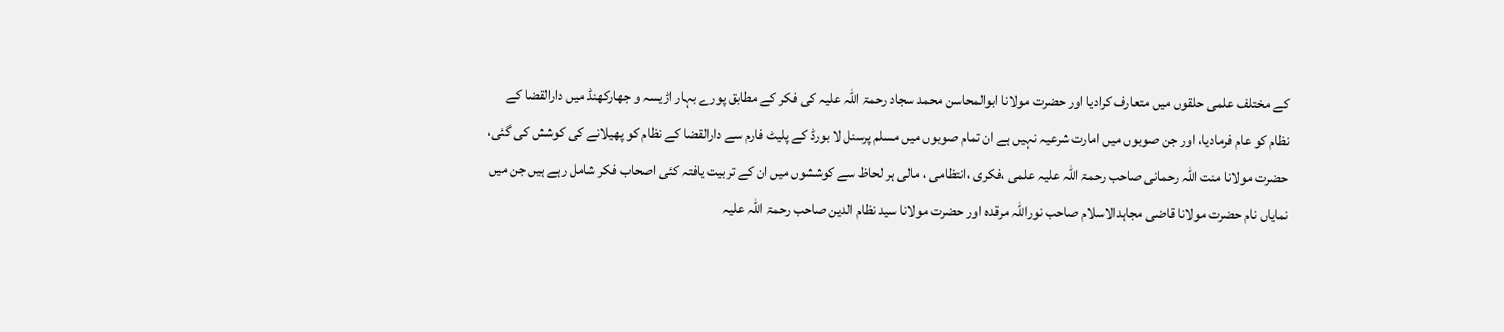کے مختلف علمی حلقوں میں متعارف کرادیا اور حضرت مولانا ابوالمحاسن محمد سجاد رحمۃ اللہ علیہ کی فکر کے مطابق پورے بہار اڑیسہ و جھارکھنڈ میں دارالقضا کے نظام کو عام فرمادیا، اور جن صوبوں میں امارت شرعیہ نہیں ہے ان تمام صوبوں میں مسلم پرسنل لا بورڈ کے پلیٹ فارم سے دارالقضا کے نظام کو پھیلانے کی کوشش کی گئی، حضرت مولانا منت اللہ رحمانی صاحب رحمۃ اللہ علیہ علمی ،فکری ،انتظامی ، مالی ہر لحاظ سے کوششوں میں ان کے تربیت یافتہ کئی اصحاب فکر شامل رہے ہیں جن میں نمایاں نام حضرت مولانا قاضی مجاہدالاسلام صاحب نوراللہ مرقدہ اور حضرت مولانا سید نظام الدین صاحب رحمۃ اللہ علیہ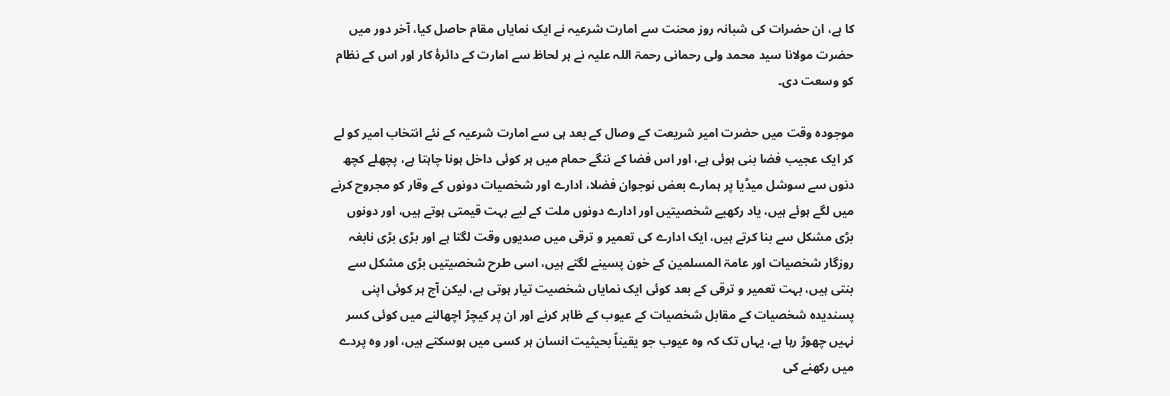کا ہے، ان حضرات کی شبانہ روز محنت سے امارت شرعیہ نے ایک نمایاں مقام حاصل کیا، آخر دور میں حضرت مولانا سید محمد ولی رحمانی رحمۃ اللہ علیہ نے ہر لحاظ سے امارت کے دائرۂ کار اور اس کے نظام کو وسعت دی۔

موجودہ وقت میں حضرت امیر شریعت کے وصال کے بعد ہی سے امارت شرعیہ کے نئے انتخاب امیر کو لے کر ایک عجیب فضا بنی ہوئی ہے، اور اس فضا کے ننگے حمام میں ہر کوئی داخل ہونا چاہتا ہے، پچھلے کچھ دنوں سے سوشل میڈیا پر ہمارے بعض نوجوان فضلا، ادارے اور شخصیات دونوں کے وقار کو مجروح کرنے میں لگے ہوئے ہیں، یاد رکھیے شخصیتیں اور ادارے دونوں ملت کے لیے بہت قیمتی ہوتے ہیں، اور دونوں بڑی مشکل سے بنا کرتے ہیں، ایک ادارے کی تعمیر و ترقی میں صدیوں وقت لگتا ہے اور بڑی بڑی نابغہ روزگار شخصیات اور عامۃ المسلمین کے خون پسینے لگتے ہیں، اسی طرح شخصیتیں بڑی مشکل سے بنتی ہیں، بہت تعمیر و ترقی کے بعد کوئی ایک نمایاں شخصیت تیار ہوتی ہے، لیکن آج ہر کوئی اپنی پسندیدہ شخصیات کے مقابل شخصیات کے عیوب کے ظاہر کرنے اور ان پر کیچڑ اچھالنے میں کوئی کسر نہیں چھوڑ رہا ہے، یہاں تک کہ وہ عیوب جو یقیناً بحیثیت انسان ہر کسی میں ہوسکتے ہیں، اور وہ پردے میں رکھنے کی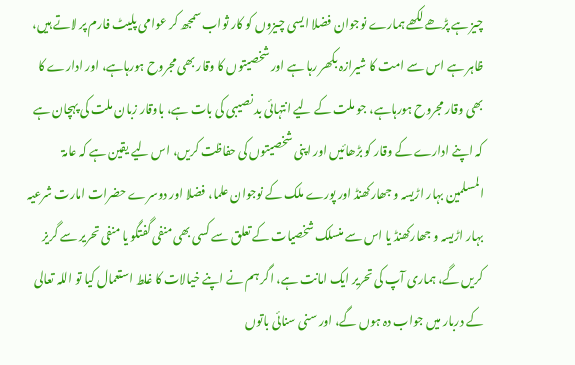چیز ہے پڑھے لکھے ہمارے نوجوان فضلا ایسی چیزوں کو کار ثواب سمجھ کر عوامی پلیٹ فارم پر لاتے ہیں، ظاہر ہے اس سے امت کا شیرازہ بکھر رہا ہے اور شخصیتوں کا وقار بھی مجروح ہورہاہے، اور ادارے کا بھی وقار مجروح ہورہاہے، جو ملت کے لیے انتہائی بد نصیبی کی بات ہے، باوقار زبان ملت کی پہچان ہے کہ اپنے ادارے کے وقار کو بڑھائیں اور اپنی شخصیتوں کی حفاظت کریں، اس لیے یقین ہے کہ عامۃ المسلمین بہار اڑیسہ و جھارکھنڈ اور پورے ملک کے نوجوان علما، فضلا اور دوسرے حضرات امارت شرعیہ بہار اڑیسہ و جھارکھنڈ یا اس سے منسلک شخصیات کے تعلق سے کسی بھی منفی گفتگو یا منفی تحریر سے گریز کریں گے، ہماری آپ کی تحریر ایک امانت ہے، اگر ہم نے اپنے خیالات کا غلط استعمال کیا تو اللہ تعالی کے دربار میں جواب دہ ہوں گے، اور سنی سنائی باتوں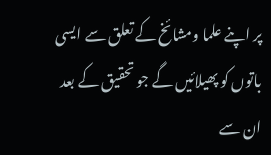پر اپنے علما ومشائخ کے تعلق سے ایسی باتوں کو پھیلائیں گے جو تحقیق کے بعد ان سے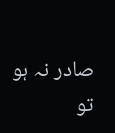صادر نہ ہو تو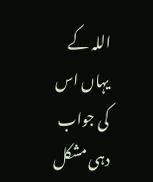اللہ کے یہاں اس کی جواب دہی مشکل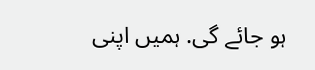ہو جائے گی. ہمیں اپنی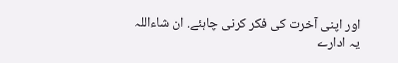اور اپنی آخرت کی فکر کرنی چاہئے. ان شاءاللہ یہ ادارے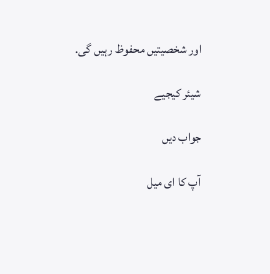اور شخصیتیں محفوظ رہیں گی.

شیئر کیجیے

جواب دیں

آپ کا ای میل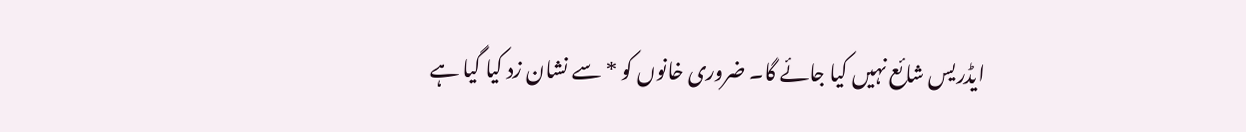ایڈریس شائع نہیں کیا جائے گا۔ ضروری خانوں کو * سے نشان زد کیا گیا ہے